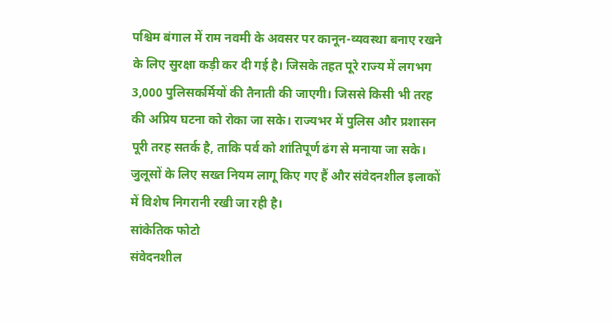पश्चिम बंगाल में राम नवमी के अवसर पर कानून-व्यवस्था बनाए रखने के लिए सुरक्षा कड़ी कर दी गई है। जिसके तहत पूरे राज्य में लगभग 3,000 पुलिसकर्मियों की तैनाती की जाएगी। जिससे किसी भी तरह की अप्रिय घटना को रोका जा सके। राज्यभर में पुलिस और प्रशासन पूरी तरह सतर्क है, ताकि पर्व को शांतिपूर्ण ढंग से मनाया जा सके। जुलूसों के लिए सख्त नियम लागू किए गए हैं और संवेदनशील इलाकों में विशेष निगरानी रखी जा रही है।
सांकेतिक फोटो
संवेदनशील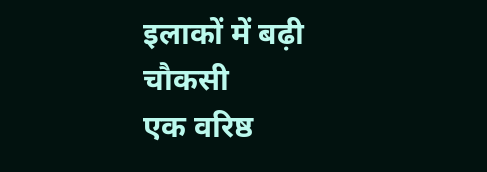इलाकों में बढ़ी चौकसी
एक वरिष्ठ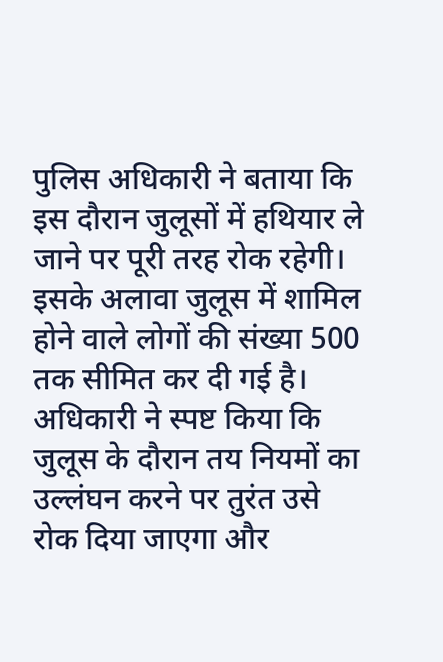पुलिस अधिकारी ने बताया कि इस दौरान जुलूसों में हथियार ले जाने पर पूरी तरह रोक रहेगी। इसके अलावा जुलूस में शामिल होने वाले लोगों की संख्या 500 तक सीमित कर दी गई है। अधिकारी ने स्पष्ट किया कि जुलूस के दौरान तय नियमों का उल्लंघन करने पर तुरंत उसे रोक दिया जाएगा और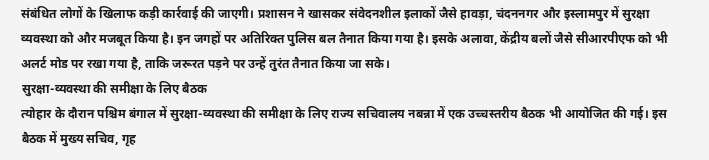संबंधित लोगों के खिलाफ कड़ी कार्रवाई की जाएगी। प्रशासन ने खासकर संवेदनशील इलाकों जैसे हावड़ा, चंदननगर और इस्लामपुर में सुरक्षा व्यवस्था को और मजबूत किया है। इन जगहों पर अतिरिक्त पुलिस बल तैनात किया गया है। इसके अलावा, केंद्रीय बलों जैसे सीआरपीएफ को भी अलर्ट मोड पर रखा गया है, ताकि जरूरत पड़ने पर उन्हें तुरंत तैनात किया जा सके।
सुरक्षा-व्यवस्था की समीक्षा के लिए बैठक
त्योहार के दौरान पश्चिम बंगाल में सुरक्षा-व्यवस्था की समीक्षा के लिए राज्य सचिवालय नबन्ना में एक उच्चस्तरीय बैठक भी आयोजित की गई। इस बैठक में मुख्य सचिव, गृह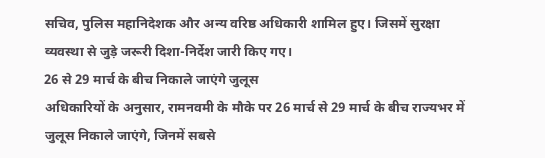सचिव, पुलिस महानिदेशक और अन्य वरिष्ठ अधिकारी शामिल हुए। जिसमें सुरक्षा व्यवस्था से जुड़े जरूरी दिशा-निर्देश जारी किए गए।
26 से 29 मार्च के बीच निकाले जाएंगे जुलूस
अधिकारियों के अनुसार, रामनवमी के मौके पर 26 मार्च से 29 मार्च के बीच राज्यभर में जुलूस निकाले जाएंगे, जिनमें सबसे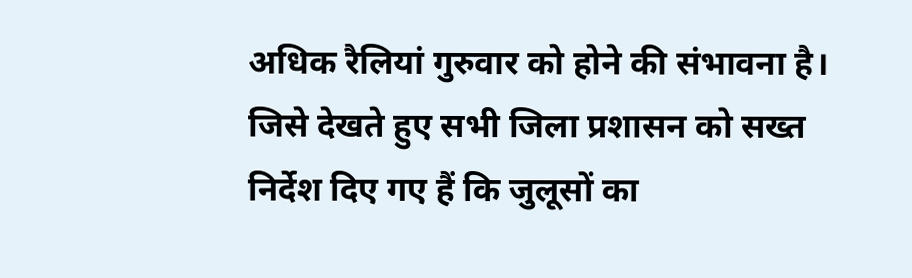अधिक रैलियां गुरुवार को होने की संभावना है। जिसे देखते हुए सभी जिला प्रशासन को सख्त निर्देश दिए गए हैं कि जुलूसों का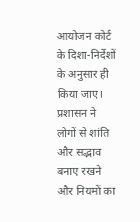आयोजन कोर्ट के दिशा-निर्देशों के अनुसार ही किया जाए। प्रशासन ने लोगों से शांति और सद्भाव बनाए रखने और नियमों का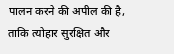पालन करने की अपील की है, ताकि त्योहार सुरक्षित और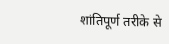शांतिपूर्ण तरीके से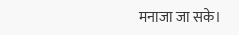मनाजा जा सके।